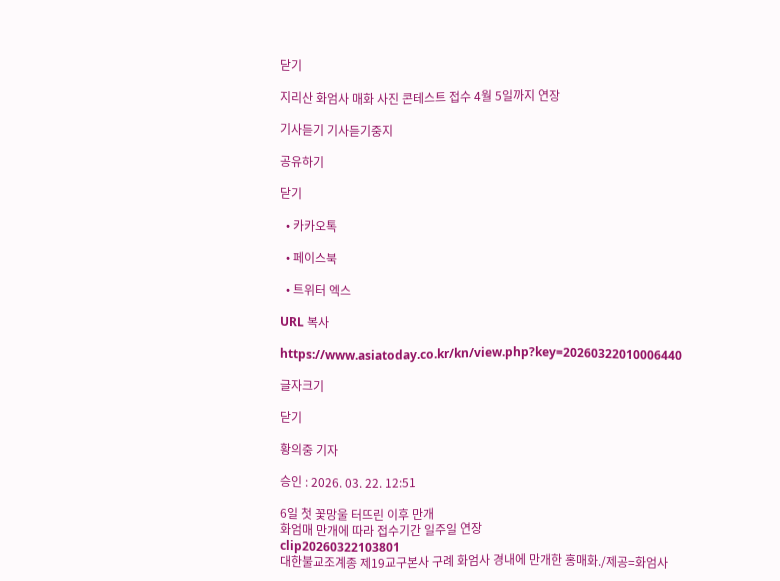닫기

지리산 화엄사 매화 사진 콘테스트 접수 4월 5일까지 연장

기사듣기 기사듣기중지

공유하기

닫기

  • 카카오톡

  • 페이스북

  • 트위터 엑스

URL 복사

https://www.asiatoday.co.kr/kn/view.php?key=20260322010006440

글자크기

닫기

황의중 기자

승인 : 2026. 03. 22. 12:51

6일 첫 꽃망울 터뜨린 이후 만개
화엄매 만개에 따라 접수기간 일주일 연장
clip20260322103801
대한불교조계종 제19교구본사 구례 화엄사 경내에 만개한 홍매화./제공=화엄사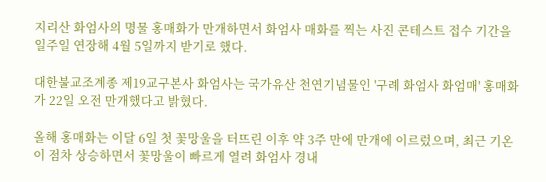지리산 화엄사의 명물 홍매화가 만개하면서 화엄사 매화를 찍는 사진 콘테스트 접수 기간을 일주일 연장해 4월 5일까지 받기로 했다.

대한불교조계종 제19교구본사 화엄사는 국가유산 천연기념물인 '구례 화엄사 화엄매' 홍매화가 22일 오전 만개했다고 밝혔다.

올해 홍매화는 이달 6일 첫 꽃망울을 터뜨린 이후 약 3주 만에 만개에 이르렀으며, 최근 기온이 점차 상승하면서 꽃망울이 빠르게 열려 화엄사 경내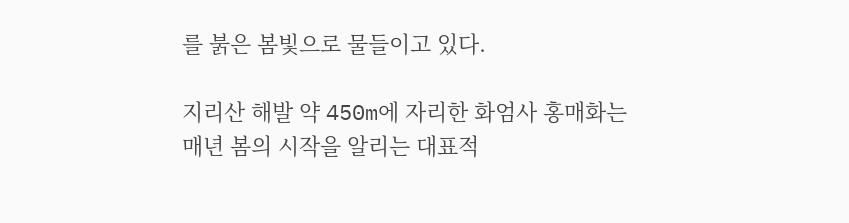를 붉은 봄빛으로 물들이고 있다.

지리산 해발 약 450m에 자리한 화엄사 홍매화는 매년 봄의 시작을 알리는 대표적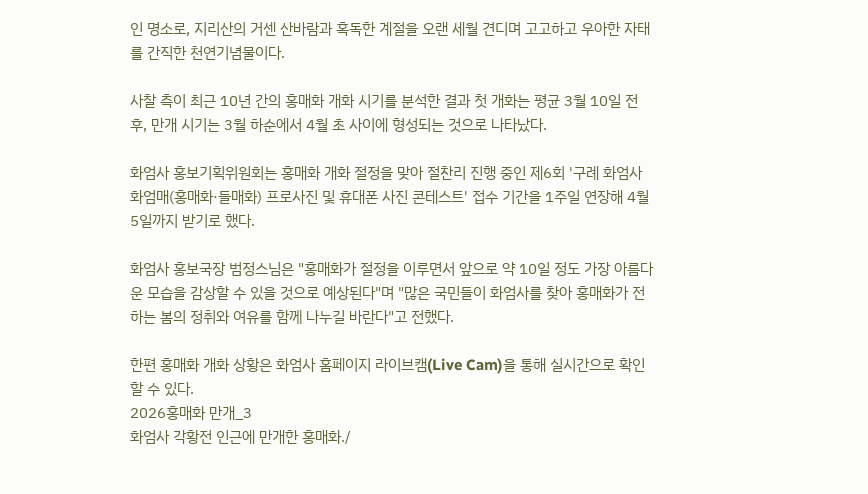인 명소로, 지리산의 거센 산바람과 혹독한 계절을 오랜 세월 견디며 고고하고 우아한 자태를 간직한 천연기념물이다.

사찰 측이 최근 10년 간의 홍매화 개화 시기를 분석한 결과 첫 개화는 평균 3월 10일 전후, 만개 시기는 3월 하순에서 4월 초 사이에 형성되는 것으로 나타났다.

화엄사 홍보기획위원회는 홍매화 개화 절정을 맞아 절찬리 진행 중인 제6회 '구례 화엄사 화엄매(홍매화·들매화) 프로사진 및 휴대폰 사진 콘테스트' 접수 기간을 1주일 연장해 4월 5일까지 받기로 했다.

화엄사 홍보국장 범정스님은 "홍매화가 절정을 이루면서 앞으로 약 10일 정도 가장 아름다운 모습을 감상할 수 있을 것으로 예상된다"며 "많은 국민들이 화엄사를 찾아 홍매화가 전하는 봄의 정취와 여유를 함께 나누길 바란다"고 전했다.

한편 홍매화 개화 상황은 화엄사 홈페이지 라이브캠(Live Cam)을 통해 실시간으로 확인할 수 있다.
2026홍매화 만개_3
화엄사 각황전 인근에 만개한 홍매화./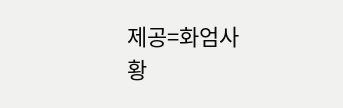제공=화엄사
황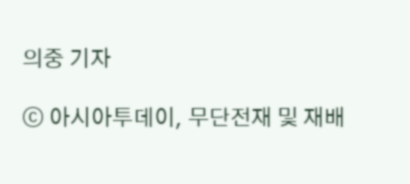의중 기자

ⓒ 아시아투데이, 무단전재 및 재배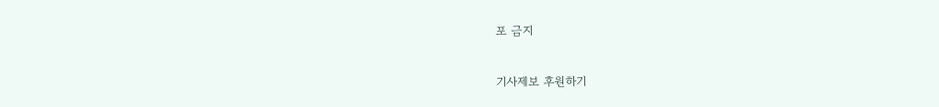포 금지

기사제보 후원하기